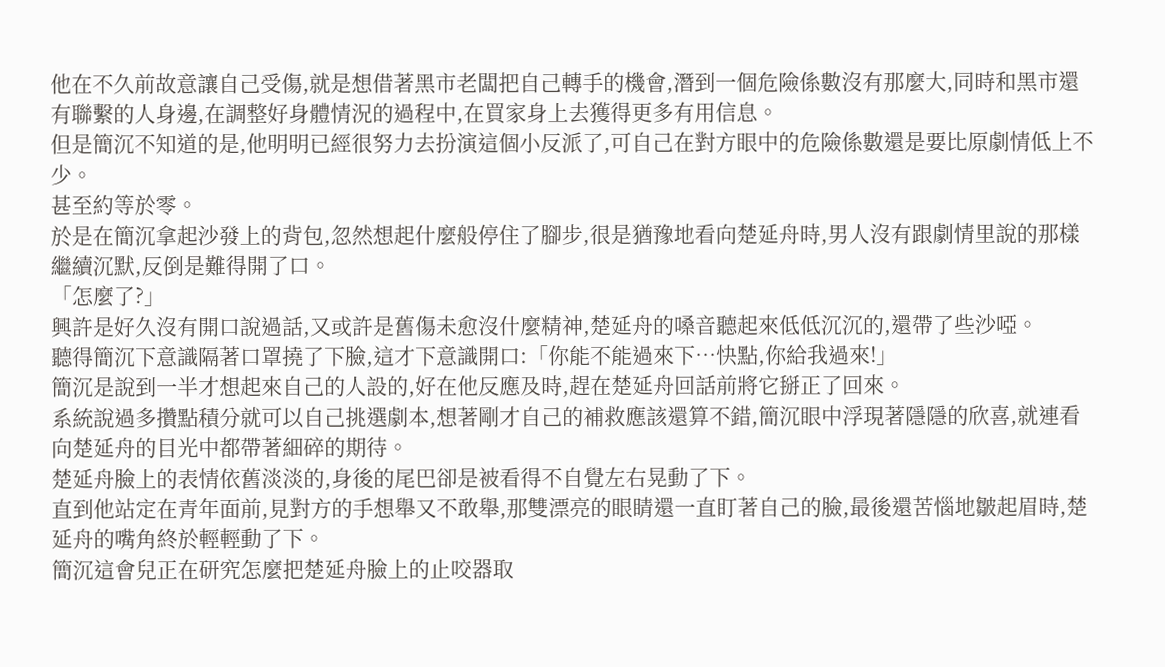他在不久前故意讓自己受傷,就是想借著黑市老闆把自己轉手的機會,潛到一個危險係數沒有那麼大,同時和黑市還有聯繫的人身邊,在調整好身體情況的過程中,在買家身上去獲得更多有用信息。
但是簡沉不知道的是,他明明已經很努力去扮演這個小反派了,可自己在對方眼中的危險係數還是要比原劇情低上不少。
甚至約等於零。
於是在簡沉拿起沙發上的背包,忽然想起什麼般停住了腳步,很是猶豫地看向楚延舟時,男人沒有跟劇情里說的那樣繼續沉默,反倒是難得開了口。
「怎麼了?」
興許是好久沒有開口說過話,又或許是舊傷未愈沒什麼精神,楚延舟的嗓音聽起來低低沉沉的,還帶了些沙啞。
聽得簡沉下意識隔著口罩撓了下臉,這才下意識開口:「你能不能過來下…快點,你給我過來!」
簡沉是說到一半才想起來自己的人設的,好在他反應及時,趕在楚延舟回話前將它掰正了回來。
系統說過多攢點積分就可以自己挑選劇本,想著剛才自己的補救應該還算不錯,簡沉眼中浮現著隱隱的欣喜,就連看向楚延舟的目光中都帶著細碎的期待。
楚延舟臉上的表情依舊淡淡的,身後的尾巴卻是被看得不自覺左右晃動了下。
直到他站定在青年面前,見對方的手想舉又不敢舉,那雙漂亮的眼睛還一直盯著自己的臉,最後還苦惱地皺起眉時,楚延舟的嘴角終於輕輕動了下。
簡沉這會兒正在研究怎麼把楚延舟臉上的止咬器取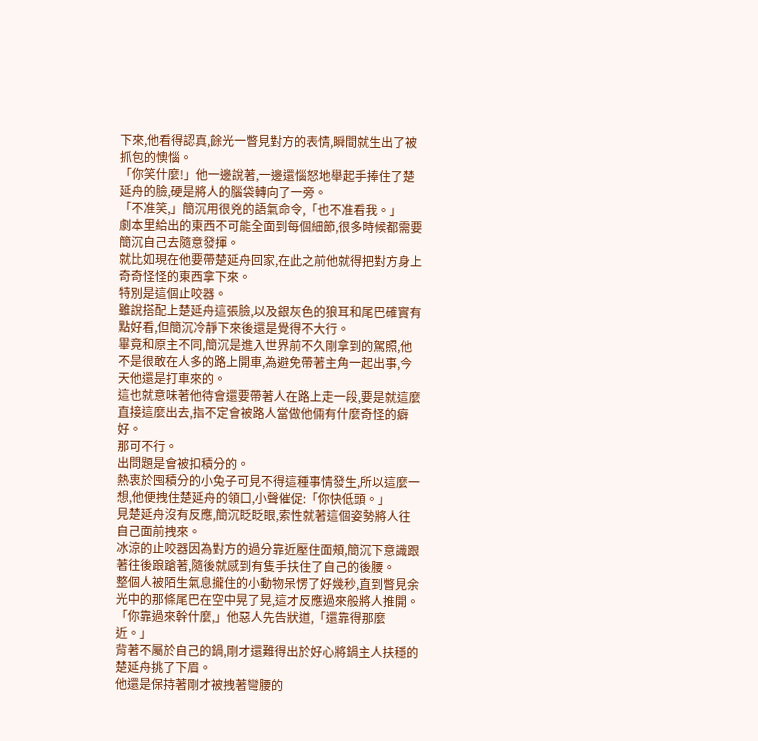下來,他看得認真,餘光一瞥見對方的表情,瞬間就生出了被抓包的懊惱。
「你笑什麼!」他一邊說著,一邊還惱怒地舉起手捧住了楚延舟的臉,硬是將人的腦袋轉向了一旁。
「不准笑,」簡沉用很兇的語氣命令,「也不准看我。」
劇本里給出的東西不可能全面到每個細節,很多時候都需要簡沉自己去隨意發揮。
就比如現在他要帶楚延舟回家,在此之前他就得把對方身上奇奇怪怪的東西拿下來。
特別是這個止咬器。
雖說搭配上楚延舟這張臉,以及銀灰色的狼耳和尾巴確實有點好看,但簡沉冷靜下來後還是覺得不大行。
畢竟和原主不同,簡沉是進入世界前不久剛拿到的駕照,他不是很敢在人多的路上開車,為避免帶著主角一起出事,今天他還是打車來的。
這也就意味著他待會還要帶著人在路上走一段,要是就這麼直接這麼出去,指不定會被路人當做他倆有什麼奇怪的癖好。
那可不行。
出問題是會被扣積分的。
熱衷於囤積分的小兔子可見不得這種事情發生,所以這麼一想,他便拽住楚延舟的領口,小聲催促:「你快低頭。」
見楚延舟沒有反應,簡沉眨眨眼,索性就著這個姿勢將人往自己面前拽來。
冰涼的止咬器因為對方的過分靠近壓住面頰,簡沉下意識跟著往後踉蹌著,隨後就感到有隻手扶住了自己的後腰。
整個人被陌生氣息攏住的小動物呆愣了好幾秒,直到瞥見余光中的那條尾巴在空中晃了晃,這才反應過來般將人推開。
「你靠過來幹什麼,」他惡人先告狀道,「還靠得那麼近。」
背著不屬於自己的鍋,剛才還難得出於好心將鍋主人扶穩的楚延舟挑了下眉。
他還是保持著剛才被拽著彎腰的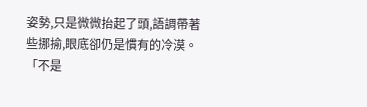姿勢,只是微微抬起了頭,語調帶著些挪揄,眼底卻仍是慣有的冷漠。
「不是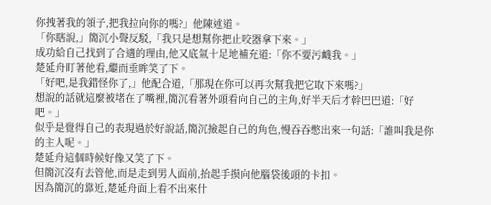你拽著我的領子,把我拉向你的嗎?」他陳述道。
「你瞎說,」簡沉小聲反駁,「我只是想幫你把止咬器拿下來。」
成功給自己找到了合適的理由,他又底氣十足地補充道:「你不要污衊我。」
楚延舟盯著他看,繼而垂眸笑了下。
「好吧,是我錯怪你了,」他配合道,「那現在你可以再次幫我把它取下來嗎?」
想說的話就這麼被堵在了嘴裡,簡沉看著外頭看向自己的主角,好半天后才幹巴巴道:「好吧。」
似乎是覺得自己的表現過於好說話,簡沉撿起自己的角色,慢吞吞憋出來一句話:「誰叫我是你的主人呢。」
楚延舟這個時候好像又笑了下。
但簡沉沒有去管他,而是走到男人面前,抬起手摸向他腦袋後頭的卡扣。
因為簡沉的靠近,楚延舟面上看不出來什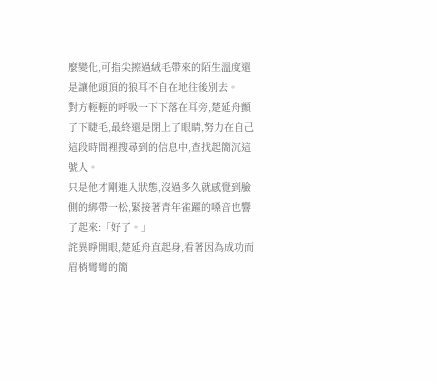麼變化,可指尖擦過絨毛帶來的陌生溫度還是讓他頭頂的狼耳不自在地往後別去。
對方輕輕的呼吸一下下落在耳旁,楚延舟顫了下睫毛,最終還是閉上了眼睛,努力在自己這段時間裡搜尋到的信息中,查找起簡沉這號人。
只是他才剛進入狀態,沒過多久就感覺到臉側的綁帶一松,緊接著青年雀躍的嗓音也響了起來:「好了。」
詫異睜開眼,楚延舟直起身,看著因為成功而眉梢彎彎的簡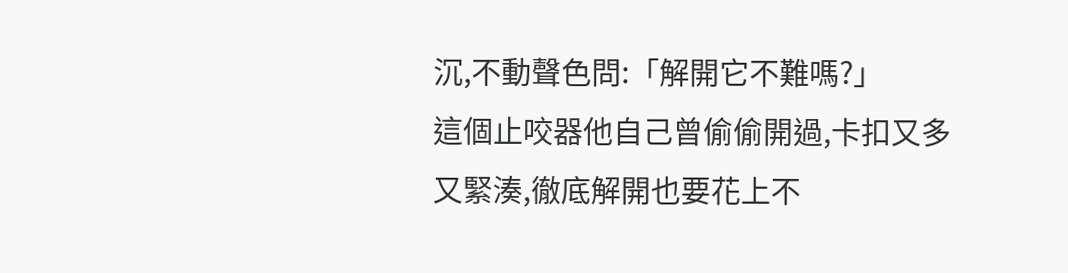沉,不動聲色問:「解開它不難嗎?」
這個止咬器他自己曾偷偷開過,卡扣又多又緊湊,徹底解開也要花上不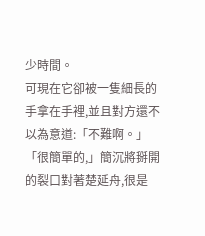少時間。
可現在它卻被一隻細長的手拿在手裡,並且對方還不以為意道:「不難啊。」
「很簡單的,」簡沉將掰開的裂口對著楚延舟,很是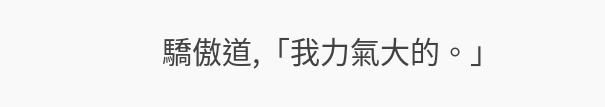驕傲道,「我力氣大的。」